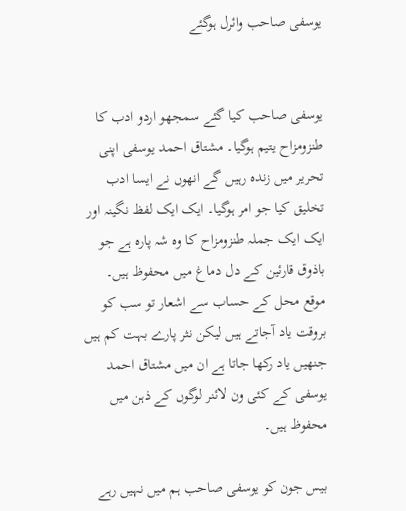یوسفی صاحب وائرل ہوگئے


یوسفی صاحب کیا گئے سمجھو اردو ادب کا طنزومزاح یتیم ہوگیا۔ مشتاق احمد یوسفی اپنی تحریر میں زندہ رہیں گے انھوں نے ایسا ادب تخلیق کیا جو امر ہوگیا۔ ایک ایک لفظ نگینہ اور ایک ایک جملہ طنزومزاح کا وہ شہ پارہ ہے جو باذوق قارئین کے دل دماغ میں محفوظ ہیں۔ موقع محل کے حساب سے اشعار تو سب کو بروقت یاد آجاتے ہیں لیکن نثر پارے بہت کم ہیں جنھیں یاد رکھا جاتا ہے ان میں مشتاق احمد یوسفی کے کئی ون لائنر لوگوں کے ذہن میں محفوظ ہیں۔

بیس جون کو یوسفی صاحب ہم میں نہیں رہے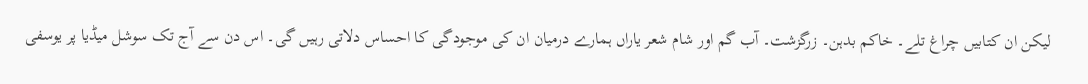لیکن ان کتابیں چراغ تلے۔ خاکم بدہن۔ زرگزشت۔ آب گم اور شام شعر یاراں ہمارے درمیان ان کی موجودگی کا احساس دلاتی رہیں گی۔ اس دن سے آج تک سوشل میڈیا پر یوسفی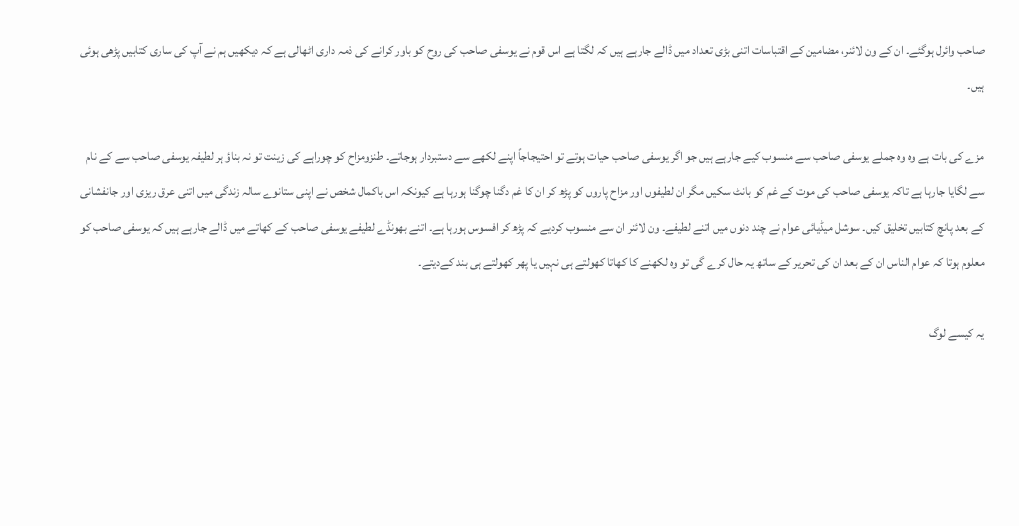صاحب وائرل ہوگئے۔ ان کے ون لائنر، مضامین کے اقتباسات اتنی بڑی تعداد میں ڈالے جارہے ہیں کہ لگتا ہے اس قوم نے یوسفی صاحب کی روح کو باور کرانے کی ذمہ داری اٹھالی ہے کہ دیکھیں ہم نے آپ کی ساری کتابیں پڑھی ہوئی ہیں۔

مزے کی بات ہے وہ وہ جملے یوسفی صاحب سے منسوب کیے جارہے ہیں جو اگر یوسفی صاحب حیات ہوتے تو احتیجاجاً اپنے لکھے سے دستبردار ہوجاتے۔ طنزومزاح کو چوراہے کی زینت تو نہ بناؤ ہر لطیفہ یوسفی صاحب سے کے نام سے لگایا جارہا ہے تاکہ یوسفی صاحب کی موت کے غم کو بانٹ سکیں مگر ان لطیفوں اور مزاح پاروں کو پڑھ کر ان کا غم دگنا چوگنا ہورہا ہے کیونکہ اس باکمال شخص نے اپنی ستانوے سالہ زندگی میں اتنی عرق ریزی اور جانفشانی کے بعد پانچ کتابیں تخلیق کیں۔ سوشل میڈیائی عوام نے چند دنوں میں اتنے لطیفے۔ ون لائنر ان سے منسوب کردیے کہ پڑھ کر افسوس ہورہا ہے۔ اتنے بھونڈے لطیفے یوسفی صاحب کے کھاتے میں ڈالے جارہے ہیں کہ یوسفی صاحب کو معلوم ہوتا کہ عوام الناس ان کے بعد ان کی تحریر کے ساتھ یہ حال کرے گی تو وہ لکھنے کا کھاتا کھولتے ہی نہیں یا پھر کھولتے ہی بند کےدیتے۔

یہ کیسے لوگ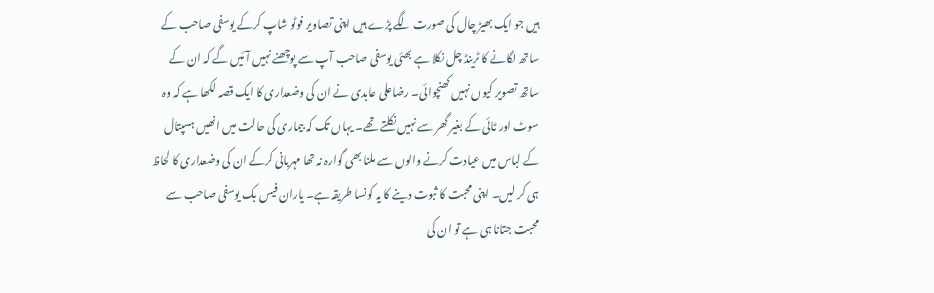ہیں جو ایک بھیڑ چال کی صورت لگے پڑے ہیں اپنی تصاویر فوٹو شاپ کرکے یوسفی صاحب کے ساتھ لگانے کا ٹرینڈ چل نکلا ہے بھئی یوسفی صاحب آپ سے پوچھنے نہیں آئیں گے کہ ان کے ساتھ تصویر کیوں نہیں کھنچوائی۔ رضاعلی عابدی نے ان کی وضعداری کا ایک قصہ لکھا ہے کہ وہ سوٹ اور ٹائی کے بغیر گھر سے نہیں نکلتے تھے۔ یہاں تک کہ بیماری کی حالت میں انھیں ہسپتال کے لباس میں عیادت کرنے والوں سے ملنا بھی گوارہ نہ تھا مہربانی کرکے ان کی وضعداری کا لحاظ ہی کر لیں۔ اپنی محبت کا ثبوت دینے کا یہ کونسا طریقہ ہے۔ یاران فیس بک یوسفی صاحب سے محبت جتانا ہی ہے تو ان کی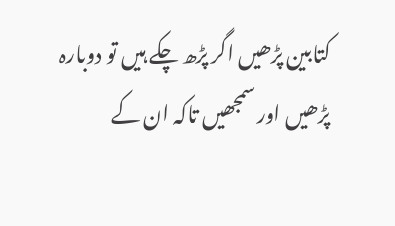کتابین پڑھیں اگر پڑھ چکے ہیں تو دوبارہ پڑھیں اور سمجھیں تاکہ ان کے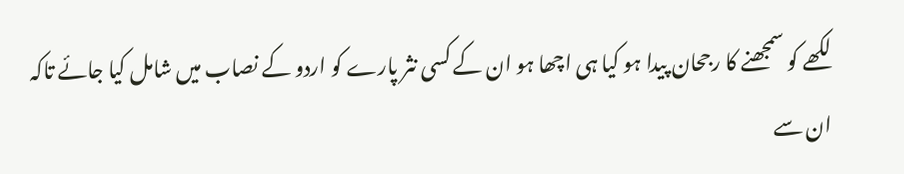لکھے کو سمجھنے کا رجحان پیدا ہو کیا ہی اچھا ہو ان کے کسی نثر پارے کو اردو کے نصاب میں شامل کیا جائے تاکہ ان سے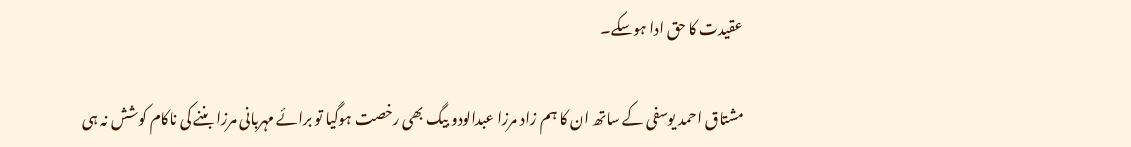عقیدت کا حق ادا ہوسکے۔

مشتاق احمد یوسفی کے ساتھ ان کا ہم زاد مرزا عبدالودو بیگ بھی رخصت ہوگیا تو برائے مہربانی مرزا بننے کی ناکام کوشش نہ ہی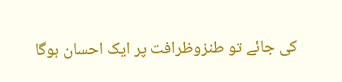کی جائے تو طنزوظرافت پر ایک احسان ہوگا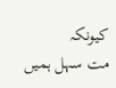کیونکہ
مت سہل ہمیں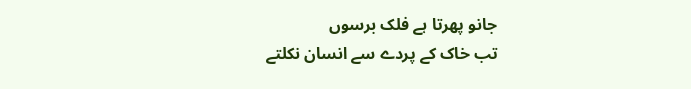جانو پھرتا ہے فلک برسوں
تب خاک کے پردے سے انسان نکلتے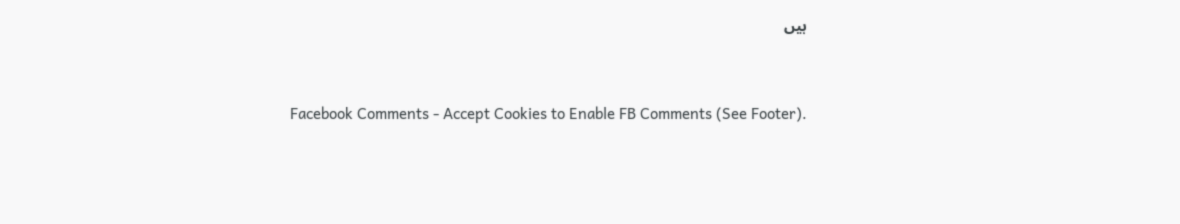ہیں


Facebook Comments - Accept Cookies to Enable FB Comments (See Footer).